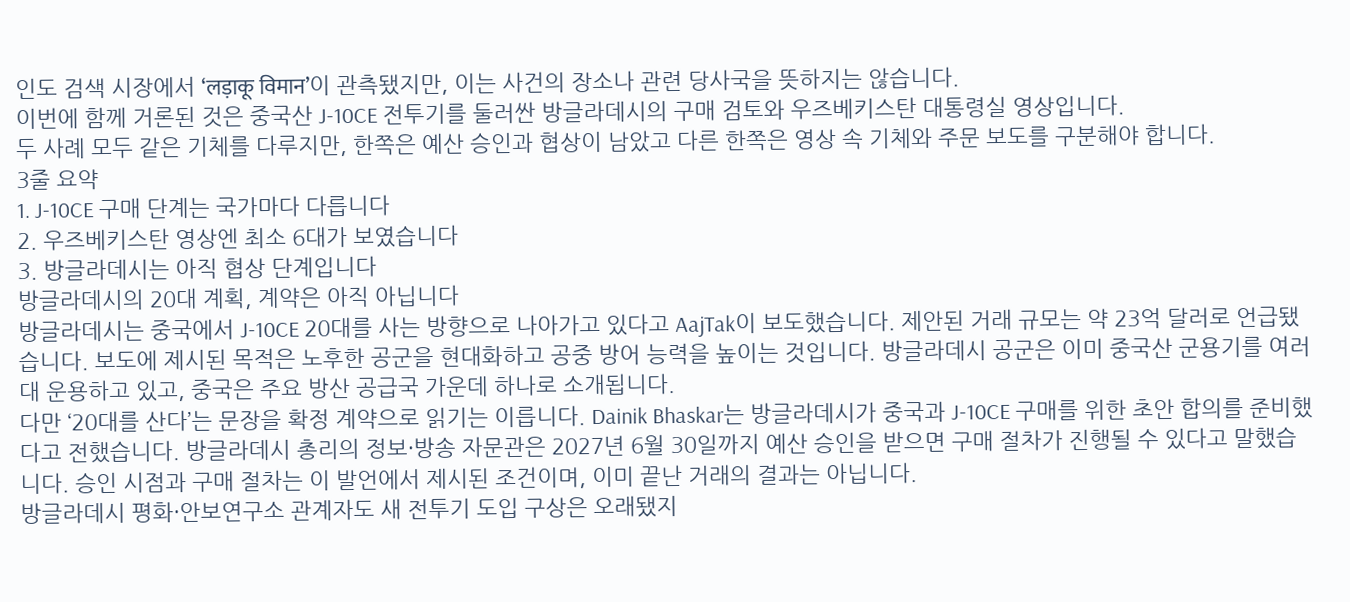인도 검색 시장에서 ‘लड़ाकू विमान’이 관측됐지만, 이는 사건의 장소나 관련 당사국을 뜻하지는 않습니다.
이번에 함께 거론된 것은 중국산 J-10CE 전투기를 둘러싼 방글라데시의 구매 검토와 우즈베키스탄 대통령실 영상입니다.
두 사례 모두 같은 기체를 다루지만, 한쪽은 예산 승인과 협상이 남았고 다른 한쪽은 영상 속 기체와 주문 보도를 구분해야 합니다.
3줄 요약
1. J-10CE 구매 단계는 국가마다 다릅니다
2. 우즈베키스탄 영상엔 최소 6대가 보였습니다
3. 방글라데시는 아직 협상 단계입니다
방글라데시의 20대 계획, 계약은 아직 아닙니다
방글라데시는 중국에서 J-10CE 20대를 사는 방향으로 나아가고 있다고 AajTak이 보도했습니다. 제안된 거래 규모는 약 23억 달러로 언급됐습니다. 보도에 제시된 목적은 노후한 공군을 현대화하고 공중 방어 능력을 높이는 것입니다. 방글라데시 공군은 이미 중국산 군용기를 여러 대 운용하고 있고, 중국은 주요 방산 공급국 가운데 하나로 소개됩니다.
다만 ‘20대를 산다’는 문장을 확정 계약으로 읽기는 이릅니다. Dainik Bhaskar는 방글라데시가 중국과 J-10CE 구매를 위한 초안 합의를 준비했다고 전했습니다. 방글라데시 총리의 정보·방송 자문관은 2027년 6월 30일까지 예산 승인을 받으면 구매 절차가 진행될 수 있다고 말했습니다. 승인 시점과 구매 절차는 이 발언에서 제시된 조건이며, 이미 끝난 거래의 결과는 아닙니다.
방글라데시 평화·안보연구소 관계자도 새 전투기 도입 구상은 오래됐지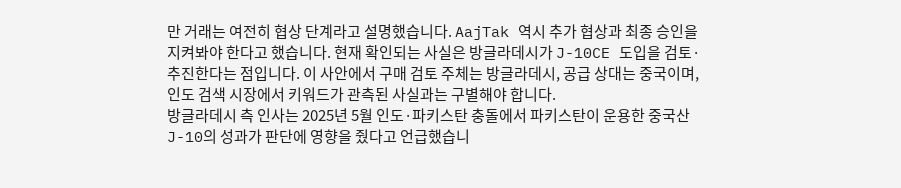만 거래는 여전히 협상 단계라고 설명했습니다. AajTak 역시 추가 협상과 최종 승인을 지켜봐야 한다고 했습니다. 현재 확인되는 사실은 방글라데시가 J-10CE 도입을 검토·추진한다는 점입니다. 이 사안에서 구매 검토 주체는 방글라데시, 공급 상대는 중국이며, 인도 검색 시장에서 키워드가 관측된 사실과는 구별해야 합니다.
방글라데시 측 인사는 2025년 5월 인도·파키스탄 충돌에서 파키스탄이 운용한 중국산 J-10의 성과가 판단에 영향을 줬다고 언급했습니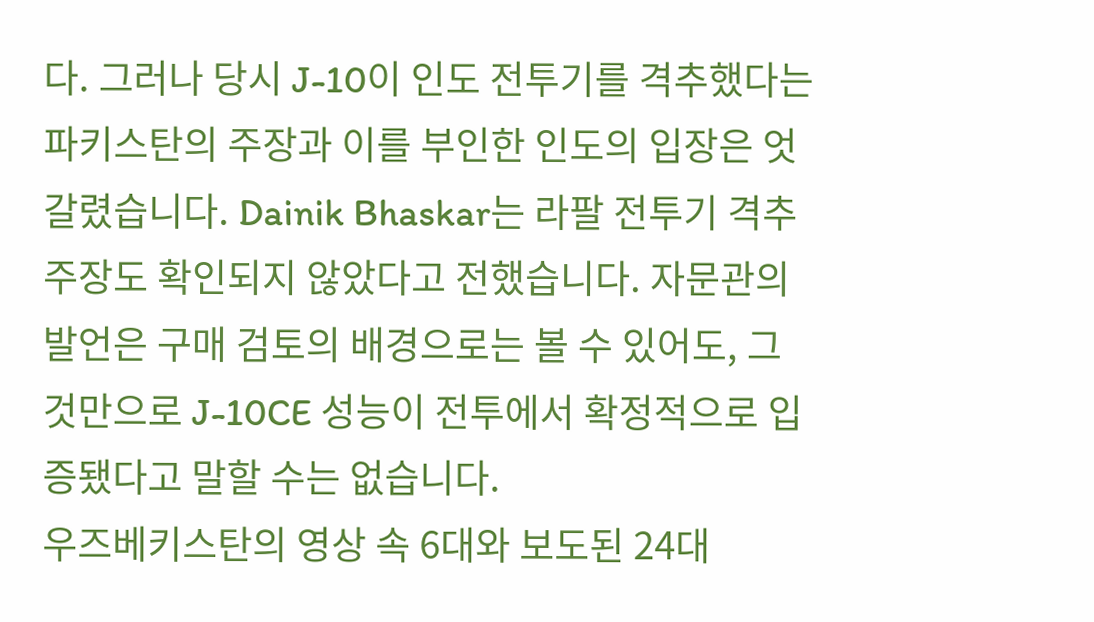다. 그러나 당시 J-10이 인도 전투기를 격추했다는 파키스탄의 주장과 이를 부인한 인도의 입장은 엇갈렸습니다. Dainik Bhaskar는 라팔 전투기 격추 주장도 확인되지 않았다고 전했습니다. 자문관의 발언은 구매 검토의 배경으로는 볼 수 있어도, 그것만으로 J-10CE 성능이 전투에서 확정적으로 입증됐다고 말할 수는 없습니다.
우즈베키스탄의 영상 속 6대와 보도된 24대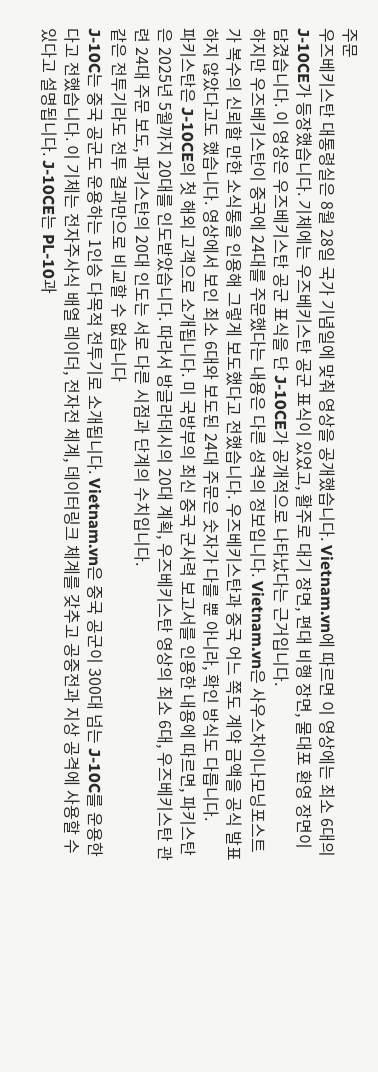주문
우즈베키스탄 대통령실은 8월 28일 국가 기념일에 맞춰 영상을 공개했습니다. Vietnam.vn에 따르면 이 영상에는 최소 6대의 J-10CE가 등장했습니다. 기체에는 우즈베키스탄 공군 표식이 있었고, 활주로 대기 장면, 편대 비행 장면, 물대포 환영 장면이 담겼습니다. 이 영상은 우즈베키스탄 공군 표식을 단 J-10CE가 공개적으로 나타났다는 근거입니다.
하지만 우즈베키스탄이 중국에 24대를 주문했다는 내용은 다른 성격의 정보입니다. Vietnam.vn은 사우스차이나모닝포스트가 복수의 신뢰할 만한 소식통을 인용해 그렇게 보도했다고 전했습니다. 우즈베키스탄과 중국 어느 쪽도 계약 금액을 공식 발표하지 않았다고도 했습니다. 영상에서 보인 최소 6대와 보도된 24대 주문은 숫자가 다를 뿐 아니라, 확인 방식도 다릅니다.
파키스탄은 J-10CE의 첫 해외 고객으로 소개됩니다. 미 국방부의 최신 중국 군사력 보고서를 인용한 내용에 따르면, 파키스탄은 2025년 5월까지 20대를 인도받았습니다. 따라서 방글라데시의 20대 계획, 우즈베키스탄 영상의 최소 6대, 우즈베키스탄 관련 24대 주문 보도, 파키스탄의 20대 인도는 서로 다른 시점과 단계의 수치입니다.
같은 전투기라도 전투 결과만으로 비교할 수 없습니다
J-10C는 중국 공군도 운용하는 1인승 다목적 전투기로 소개됩니다. Vietnam.vn은 중국 공군이 300대 넘는 J-10C를 운용한다고 전했습니다. 이 기체는 전자주사식 배열 레이더, 전자전 체계, 데이터링크 체계를 갖추고 공중전과 지상 공격에 사용할 수 있다고 설명됩니다. J-10CE는 PL-10과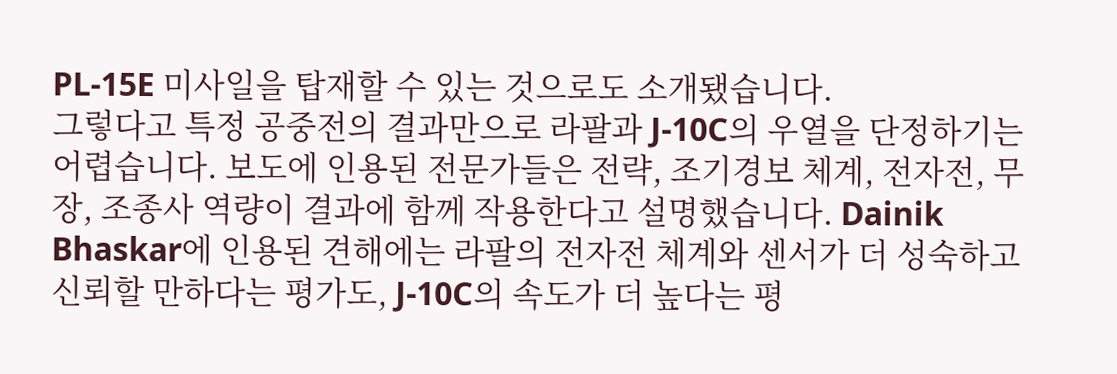PL-15E 미사일을 탑재할 수 있는 것으로도 소개됐습니다.
그렇다고 특정 공중전의 결과만으로 라팔과 J-10C의 우열을 단정하기는 어렵습니다. 보도에 인용된 전문가들은 전략, 조기경보 체계, 전자전, 무장, 조종사 역량이 결과에 함께 작용한다고 설명했습니다. Dainik Bhaskar에 인용된 견해에는 라팔의 전자전 체계와 센서가 더 성숙하고 신뢰할 만하다는 평가도, J-10C의 속도가 더 높다는 평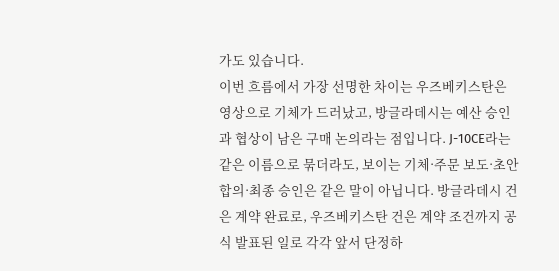가도 있습니다.
이번 흐름에서 가장 선명한 차이는 우즈베키스탄은 영상으로 기체가 드러났고, 방글라데시는 예산 승인과 협상이 남은 구매 논의라는 점입니다. J-10CE라는 같은 이름으로 묶더라도, 보이는 기체·주문 보도·초안 합의·최종 승인은 같은 말이 아닙니다. 방글라데시 건은 계약 완료로, 우즈베키스탄 건은 계약 조건까지 공식 발표된 일로 각각 앞서 단정하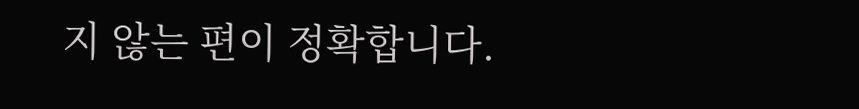지 않는 편이 정확합니다.